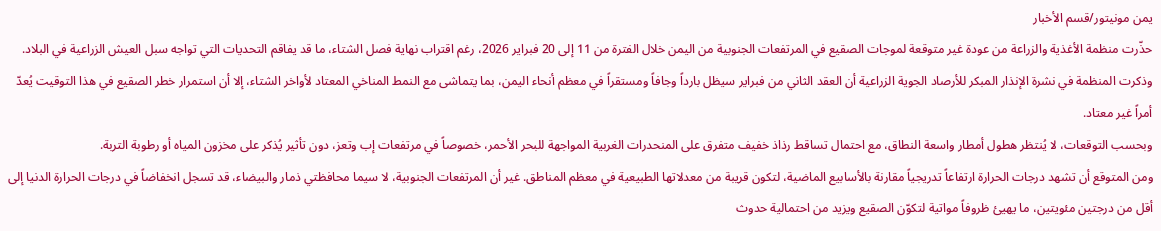يمن مونيتور/قسم الأخبار
حذّرت منظمة الأغذية والزراعة من عودة غير متوقعة لموجات الصقيع في المرتفعات الجنوبية من اليمن خلال الفترة من 11 إلى 20 فبراير 2026، رغم اقتراب نهاية فصل الشتاء، ما قد يفاقم التحديات التي تواجه سبل العيش الزراعية في البلاد.
وذكرت المنظمة في نشرة الإنذار المبكر للأرصاد الجوية الزراعية أن العقد الثاني من فبراير سيظل بارداً وجافاً ومستقراً في معظم أنحاء اليمن، بما يتماشى مع النمط المناخي المعتاد لأواخر الشتاء، إلا أن استمرار خطر الصقيع في هذا التوقيت يُعدّ أمراً غير معتاد.
وبحسب التوقعات، لا يُنتظر هطول أمطار واسعة النطاق، مع احتمال تساقط رذاذ خفيف متفرق على المنحدرات الغربية المواجهة للبحر الأحمر، خصوصاً في مرتفعات إب وتعز، دون تأثير يُذكر على مخزون المياه أو رطوبة التربة.
ومن المتوقع أن تشهد درجات الحرارة ارتفاعاً تدريجياً مقارنة بالأسابيع الماضية، لتكون قريبة من معدلاتها الطبيعية في معظم المناطق. غير أن المرتفعات الجنوبية، لا سيما محافظتي ذمار والبيضاء، قد تسجل انخفاضاً في درجات الحرارة الدنيا إلى أقل من درجتين مئويتين، ما يهيئ ظروفاً مواتية لتكوّن الصقيع ويزيد من احتمالية حدوث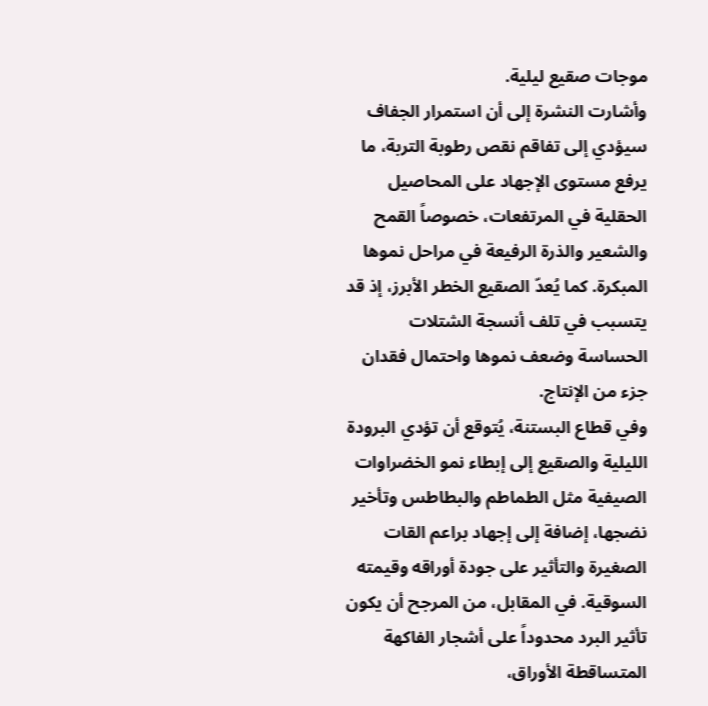موجات صقيع ليلية.
وأشارت النشرة إلى أن استمرار الجفاف سيؤدي إلى تفاقم نقص رطوبة التربة، ما يرفع مستوى الإجهاد على المحاصيل الحقلية في المرتفعات، خصوصاً القمح والشعير والذرة الرفيعة في مراحل نموها المبكرة. كما يُعدّ الصقيع الخطر الأبرز، إذ قد يتسبب في تلف أنسجة الشتلات الحساسة وضعف نموها واحتمال فقدان جزء من الإنتاج.
وفي قطاع البستنة، يُتوقع أن تؤدي البرودة الليلية والصقيع إلى إبطاء نمو الخضراوات الصيفية مثل الطماطم والبطاطس وتأخير نضجها، إضافة إلى إجهاد براعم القات الصغيرة والتأثير على جودة أوراقه وقيمته السوقية. في المقابل، من المرجح أن يكون تأثير البرد محدوداً على أشجار الفاكهة المتساقطة الأوراق،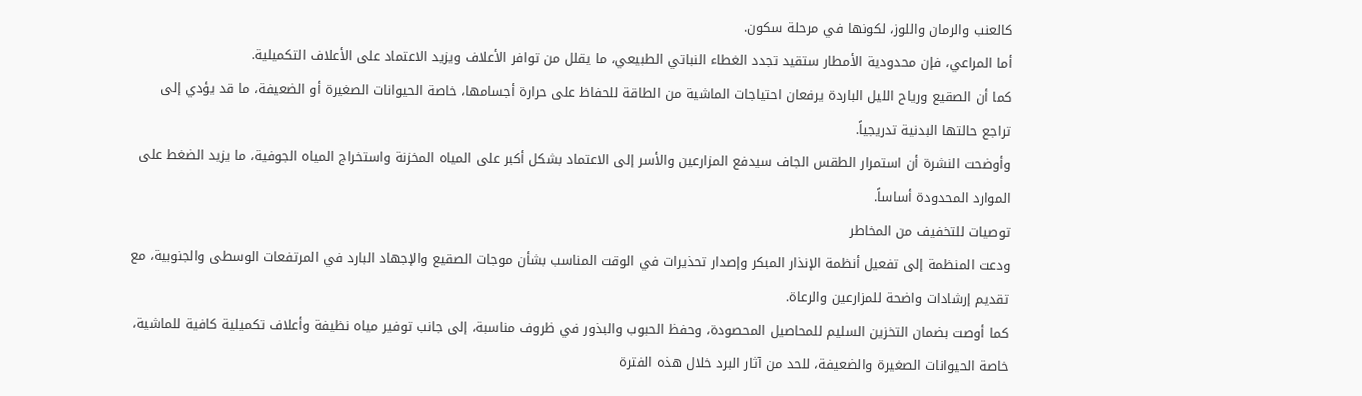كالعنب والرمان واللوز، لكونها في مرحلة سكون.
أما المراعي، فإن محدودية الأمطار ستقيد تجدد الغطاء النباتي الطبيعي، ما يقلل من توافر الأعلاف ويزيد الاعتماد على الأعلاف التكميلية.
كما أن الصقيع ورياح الليل الباردة يرفعان احتياجات الماشية من الطاقة للحفاظ على حرارة أجسامها، خاصة الحيوانات الصغيرة أو الضعيفة، ما قد يؤدي إلى تراجع حالتها البدنية تدريجياً.
وأوضحت النشرة أن استمرار الطقس الجاف سيدفع المزارعين والأسر إلى الاعتماد بشكل أكبر على المياه المخزنة واستخراج المياه الجوفية، ما يزيد الضغط على الموارد المحدودة أساساً.
توصيات للتخفيف من المخاطر
ودعت المنظمة إلى تفعيل أنظمة الإنذار المبكر وإصدار تحذيرات في الوقت المناسب بشأن موجات الصقيع والإجهاد البارد في المرتفعات الوسطى والجنوبية، مع تقديم إرشادات واضحة للمزارعين والرعاة.
كما أوصت بضمان التخزين السليم للمحاصيل المحصودة، وحفظ الحبوب والبذور في ظروف مناسبة، إلى جانب توفير مياه نظيفة وأعلاف تكميلية كافية للماشية، خاصة الحيوانات الصغيرة والضعيفة، للحد من آثار البرد خلال هذه الفترة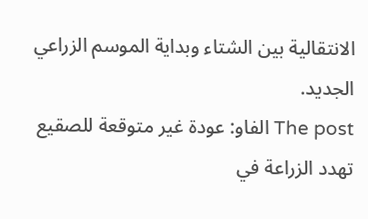الانتقالية بين الشتاء وبداية الموسم الزراعي الجديد.
The post الفاو: عودة غير متوقعة للصقيع تهدد الزراعة في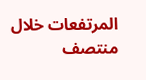المرتفعات خلال منتصف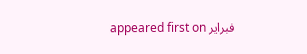فبراير appeared first on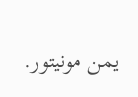يمن مونيتور.